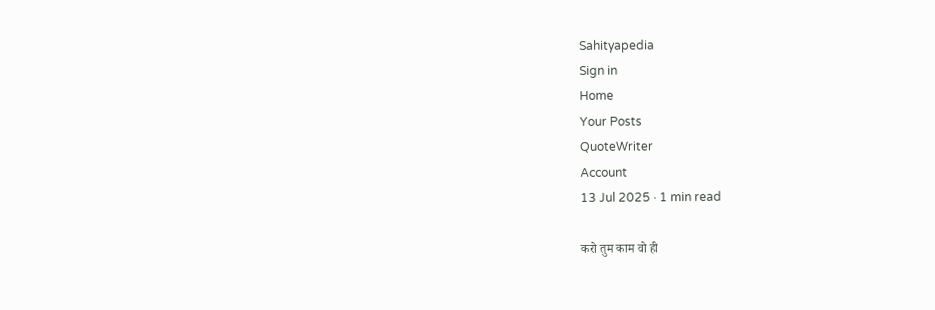Sahityapedia
Sign in
Home
Your Posts
QuoteWriter
Account
13 Jul 2025 · 1 min read

करो तुम काम वो ही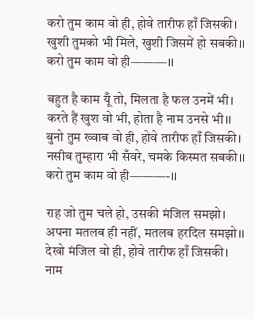करो तुम काम वो ही, होवे तारीफ हाँ जिसकी।
खुशी तुमको भी मिले, खुशी जिसमें हो सबकी।।
करो तुम काम वो ही———।।

बहुत है काम यूँ तो, मिलता है फल उनमें भी।
करते हैं खुश वो भी, होता है नाम उनसे भी।।
बुनो तुम ख्वाब वो ही, होवे तारीफ हाँ जिसकी।
नसीब तुम्हारा भी सँवरे, चमके किस्मत सबकी।।
करो तुम काम वो ही———-।।

राह जो तुम चले हो, उसकी मंजिल समझो।
अपना मतलब ही नहीं, मतलब हरदिल समझो।।
देखो मंजिल वो ही, होवे तारीफ हाँ जिसकी।
नाम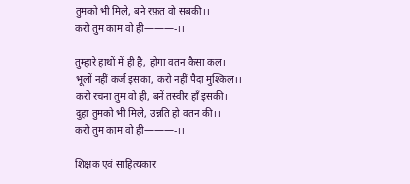तुमको भी मिले, बने रफ़त वो सबकी।।
करो तुम काम वो ही———-।।

तुम्हारे हाथों में ही है, होगा वतन कैसा कल।
भूलों नहीं कर्ज इसका, करो नहीं पैदा मुश्किल।।
करो रचना तुम वो ही, बनें तस्वीर हाँ इसकी।
दुहा तुमको भी मिले, उन्नति हो वतन की।।
करो तुम काम वो ही———-।।

शिक्षक एवं साहित्यकार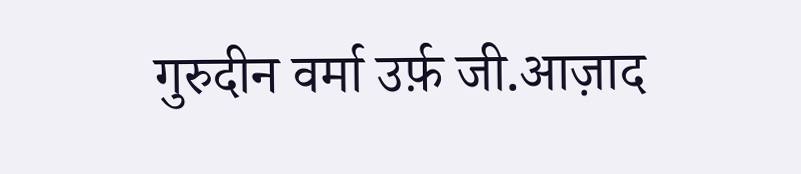गुरुदीन वर्मा उर्फ़ जी.आज़ाद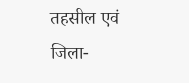तहसील एवं जिला-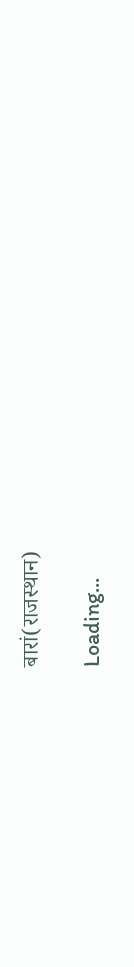बारां(राजस्थान)

Loading...